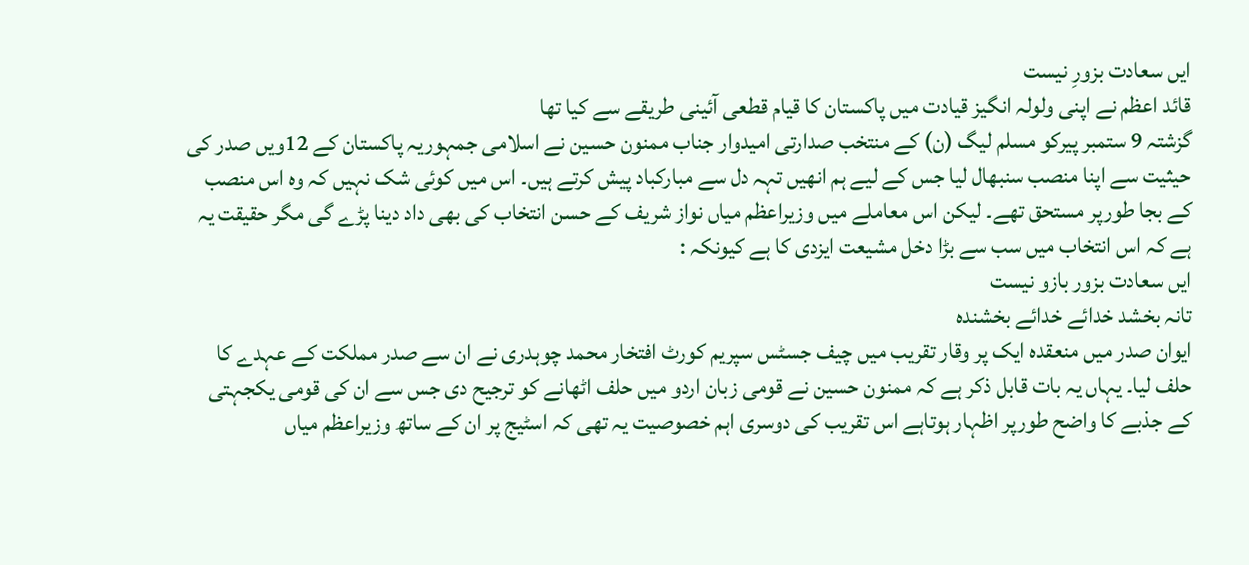ایں سعادت بزورِ نیست
قائد اعظم نے اپنی ولولہ انگیز قیادت میں پاکستان کا قیام قطعی آئینی طریقے سے کیا تھا
گزشتہ 9 ستمبر پیرکو مسلم لیگ (ن) کے منتخب صدارتی امیدوار جناب ممنون حسین نے اسلامی جمہوریہ پاکستان کے 12ویں صدر کی حیثیت سے اپنا منصب سنبھال لیا جس کے لیے ہم انھیں تہہ دل سے مبارکباد پیش کرتے ہیں۔ اس میں کوئی شک نہیں کہ وہ اس منصب کے بجا طورپر مستحق تھے۔ لیکن اس معاملے میں وزیراعظم میاں نواز شریف کے حسن انتخاب کی بھی داد دینا پڑے گی مگر حقیقت یہ ہے کہ اس انتخاب میں سب سے بڑا دخل مشیعت ایزدی کا ہے کیونکہ :
ایں سعادت بزور بازو نیست
تانہ بخشد خدائے خدائے بخشندہ
ایوان صدر میں منعقدہ ایک پر وقار تقریب میں چیف جسٹس سپریم کورٹ افتخار محمد چوہدری نے ان سے صدر مملکت کے عہدے کا حلف لیا۔ یہاں یہ بات قابل ذکر ہے کہ ممنون حسین نے قومی زبان اردو میں حلف اٹھانے کو ترجیح دی جس سے ان کی قومی یکجہتی کے جذبے کا واضح طورپر اظہار ہوتاہے اس تقریب کی دوسری اہم خصوصیت یہ تھی کہ اسٹیج پر ان کے ساتھ وزیراعظم میاں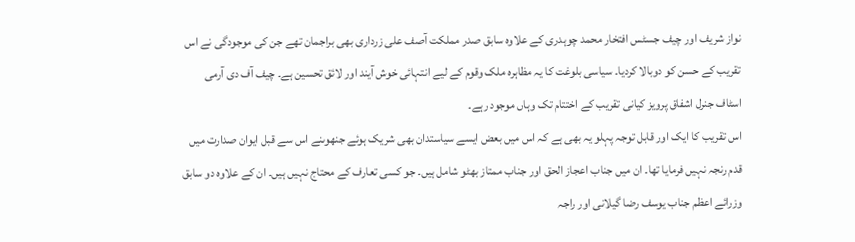نواز شریف اور چیف جسٹس افتخار محمد چوہدری کے علاوہ سابق صدر مملکت آصف علی زرداری بھی براجمان تھے جن کی موجودگی نے اس تقریب کے حسن کو دوبالا کردیا۔ سیاسی بلوغت کا یہ مظاہرہ ملک وقوم کے لیے انتہائی خوش آیند اور لائق تحسین ہے۔ چیف آف دی آرمی اسٹاف جنرل اشفاق پرویز کیانی تقریب کے اختتام تک وہاں موجود رہے۔
اس تقریب کا ایک اور قابل توجہ پہلو یہ بھی ہے کہ اس میں بعض ایسے سیاستدان بھی شریک ہوئے جنھوںنے اس سے قبل ایوان صدارت میں قدم رنجہ نہیں فرمایا تھا۔ ان میں جناب اعجاز الحق اور جناب ممتاز بھٹو شامل ہیں۔ جو کسی تعارف کے محتاج نہیں ہیں۔ ان کے علاوہ دو سابق وزرائے اعظم جناب یوسف رضا گیلانی اور راجہ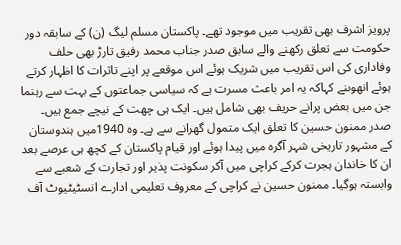پرویز اشرف بھی تقریب میں موجود تھے۔ پاکستان مسلم لیگ (ن) کے سابقہ دور حکومت سے تعلق رکھنے والے سابق صدر جناب محمد رفیق تارڑ بھی حلف وفاداری کی اس تقریب میں شریک ہوئے اس موقعے پر اپنے تاثرات کا اظہار کرتے ہوئے انھوںنے کہاکہ یہ امر باعث مسرت ہے کہ سیاسی جماعتوں کے بہت سے رہنما جن میں بعض پرانے حریف بھی شامل ہیں۔ ایک ہی چھت کے نیچے جمع ہیں۔
صدر ممنون حسین کا تعلق ایک متمول گھرانے سے ہے۔ وہ 1940میں ہندوستان کے مشہور تاریخی شہر آگرہ میں پیدا ہوئے اور قیام پاکستان کے کچھ ہی عرصے بعد ان کا خاندان ہجرت کرکے کراچی میں آکر سکونت پذیر اور تجارت کے شعبے سے وابستہ ہوگیا۔ ممنون حسین نے کراچی کے معروف تعلیمی ادارے انسٹیٹیوٹ آف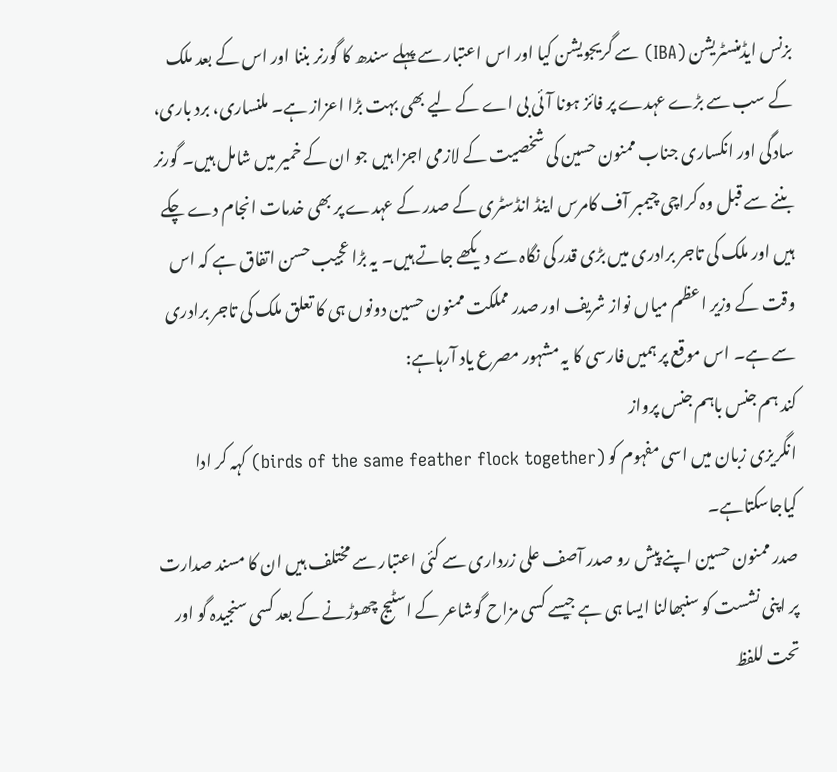بزنس ایڈمنسٹریشن (IBA) سے گریجویشن کیا اور اس اعتبار سے پہلے سندھ کا گورنر بننا اور اس کے بعد ملک کے سب سے بڑے عہدے پر فائز ہونا آئی بی اے کے لیے بھی بہت بڑا اعزاز ہے۔ ملنساری، برد باری، سادگی اور انکساری جناب ممنون حسین کی شخصیت کے لازمی اجزا ہیں جو ان کے خمیر میں شامل ہیں۔ گورنر بننے سے قبل وہ کراچی چیمبر آف کامرس اینڈ انڈسٹری کے صدر کے عہدے پر بھی خدمات انجام دے چکے ہیں اور ملک کی تاجر برادری میں بڑی قدر کی نگاہ سے دیکھے جاتے ہیں۔ یہ بڑا عجیب حسن اتفاق ہے کہ اس وقت کے وزیر اعظم میاں نواز شریف اور صدر مملکت ممنون حسین دونوں ہی کا تعلق ملک کی تاجر برادری سے ہے۔ اس موقع پر ہمیں فارسی کا یہ مشہور مصرع یاد آرہاہے:
کند ہم جنس باہم جنس پرواز
انگریزی زبان میں اسی مفہوم کو (birds of the same feather flock together) کہہ کر ادا کیاجاسکتاہے۔
صدر ممنون حسین اپنے پیش رو صدر آصف علی زرداری سے کئی اعتبار سے مختلف ہیں ان کا مسند صدارت پر اپنی نشست کو سنبھالنا ایسا ہی ہے جیسے کسی مزاح گوشاعر کے اسٹیج چھوڑنے کے بعد کسی سنجیدہ گو اور تحت للفظ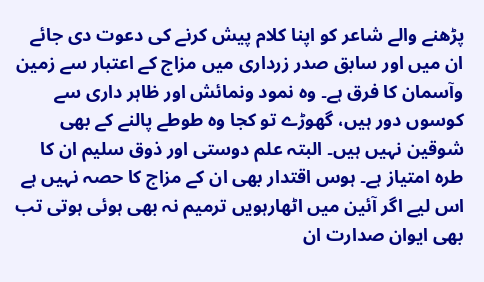پڑھنے والے شاعر کو اپنا کلام پیش کرنے کی دعوت دی جائے ان میں اور سابق صدر زرداری میں مزاج کے اعتبار سے زمین وآسمان کا فرق ہے۔ وہ نمود ونمائش اور ظاہر داری سے کوسوں دور ہیں، گھوڑے تو کجا وہ طوطے پالنے کے بھی شوقین نہیں ہیں۔ البتہ علم دوستی اور ذوق سلیم ان کا طرہ امتیاز ہے۔ ہوس اقتدار بھی ان کے مزاج کا حصہ نہیں ہے اس لیے اگر آئین میں اٹھارہویں ترمیم نہ بھی ہوئی ہوتی تب بھی ایوان صدارت ان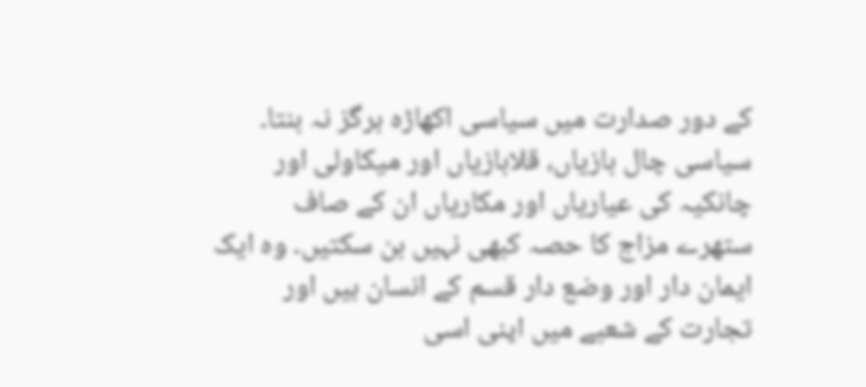کے دور صدارت میں سیاسی اکھاڑہ ہرگز نہ بنتا۔ سیاسی چال بازیاں، قلابازیاں اور میکاولی اور چانکیہ کی عیاریاں اور مکاریاں ان کے صاف ستھرے مزاج کا حصہ کبھی نہیں بن سکتیں۔ وہ ایک ایمان دار اور وضع دار قسم کے انسان ہیں اور تجارت کے شعبے میں اپنی اسی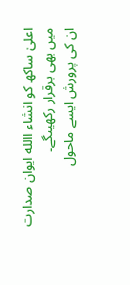اعلیٰ ساکھ کو انشاء االله ایوان صدارت میں بھی برقرار رکھیںگے۔
ان کی پرورش ایسے ماحول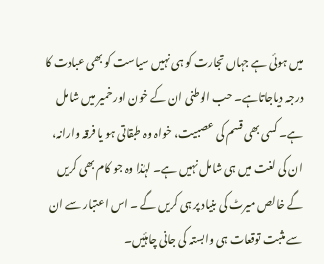میں ہوئی ہے جہاں تجارت کو ہی نہیں سیاست کو بھی عبادت کا درجہ دیاجاتاہے۔ حب الوطنی ان کے خون اور خمیر میں شامل ہے۔ کسی بھی قسم کی عصبیت، خواہ وہ طبقاتی ہو یا فرقہ وارانہ، ان کی لغت میں ہی شامل نہیں ہے۔ لہٰذا وہ جو کام بھی کریں گے خالص میرٹ کی بنیاد پر ہی کریں گے ۔ اس اعتبار سے ان سے مثبت توقعات ہی وابستہ کی جانی چاہئیں۔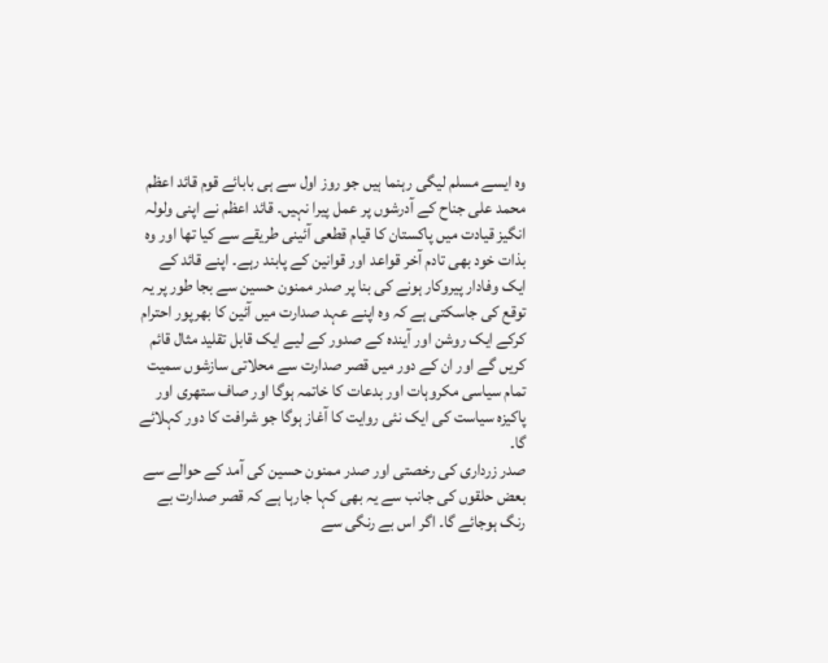وہ ایسے مسلم لیگی رہنما ہیں جو روز اول سے ہی بابائے قوم قائد اعظم محمد علی جناح کے آدرشوں پر عمل پیرا نہیں۔ قائد اعظم نے اپنی ولولہ انگیز قیادت میں پاکستان کا قیام قطعی آئینی طریقے سے کیا تھا اور وہ بذات خود بھی تادم آخر قواعد اور قوانین کے پابند رہے۔ اپنے قائد کے ایک وفادار پیروکار ہونے کی بنا پر صدر ممنون حسین سے بجا طور پر یہ توقع کی جاسکتی ہے کہ وہ اپنے عہد صدارت میں آئین کا بھرپور احترام کرکے ایک روشن اور آیندہ کے صدور کے لیے ایک قابل تقلید مثال قائم کریں گے اور ان کے دور میں قصر صدارت سے محلاتی سازشوں سمیت تمام سیاسی مکروہات اور بدعات کا خاتمہ ہوگا اور صاف ستھری اور پاکیزہ سیاست کی ایک نئی روایت کا آغاز ہوگا جو شرافت کا دور کہلائے گا۔
صدر زرداری کی رخصتی اور صدر ممنون حسین کی آمد کے حوالے سے بعض حلقوں کی جانب سے یہ بھی کہا جارہا ہے کہ قصر صدارت بے رنگ ہوجائے گا۔ اگر اس بے رنگی سے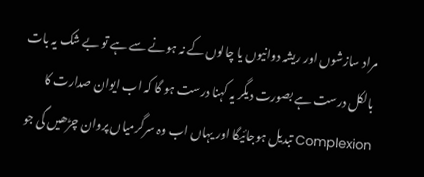مراد سازشوں اور ریشہ دوانیوں یا چالوں کے نہ ہونے سے ہے تو بے شک یہ بات بالکل درست ہے بصورت دیگر یہ کہنا درست ہو گا کہ اب ایوان صدارت کا Complexion تبدیل ہوجائیگا اور یہاں اب وہ سرگرمیاں پروان چڑھیں گی جو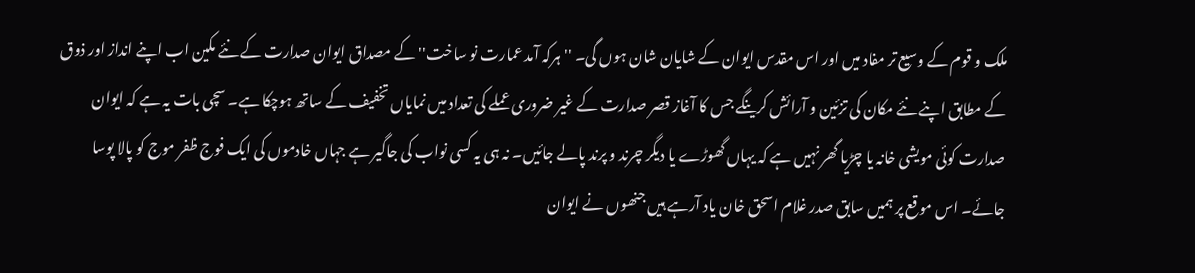ملک و قوم کے وسیع تر مفاد میں اور اس مقدس ایوان کے شایان شان ہوں گی۔ ''ہرکہ آمد عمارت نو ساخت'' کے مصداق ایوان صدارت کے نئے مکین اب اپنے انداز اور ذوق کے مطابق اپنے نئے مکان کی تزئین و آرائش کرینگے جس کا آغاز قصر صدارت کے غیر ضروری عملے کی تعداد میں نمایاں تخفیف کے ساتھ ہوچکا ہے۔ سچی بات یہ ہے کہ ایوان صدارت کوئی مویشی خانہ یا چڑیا گھر نہیں ہے کہ یہاں گھوڑے یا دیگر چرند و پرند پالے جائیں۔ نہ ہی یہ کسی نواب کی جاگیر ہے جہاں خادموں کی ایک فوج ظفر موج کو پالا پوسا جائے۔ اس موقع پر ہمیں سابق صدر غلام اسحق خان یاد آرہے ہیں جنھوں نے ایوان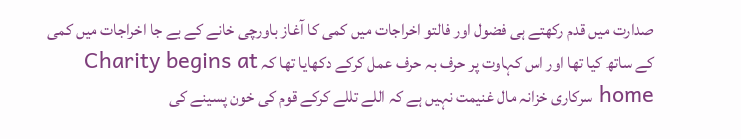صدارت میں قدم رکھتے ہی فضول اور فالتو اخراجات میں کمی کا آغاز باورچی خانے کے بے جا اخراجات میں کمی کے ساتھ کیا تھا اور اس کہاوت پر حرف بہ حرف عمل کرکے دکھایا تھا کہ Charity begins at home سرکاری خزانہ مال غنیمت نہیں ہے کہ اللے تللے کرکے قوم کی خون پسینے کی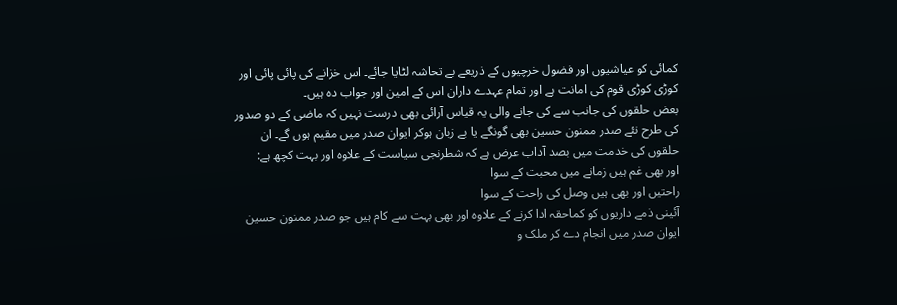کمائی کو عیاشیوں اور فضول خرچیوں کے ذریعے بے تحاشہ لٹایا جائے۔ اس خزانے کی پائی پائی اور کوڑی کوڑی قوم کی امانت ہے اور تمام عہدے داران اس کے امین اور جواب دہ ہیں۔
بعض حلقوں کی جانب سے کی جانے والی یہ قیاس آرائی بھی درست نہیں کہ ماضی کے دو صدور کی طرح نئے صدر ممنون حسین بھی گونگے یا بے زبان ہوکر ایوان صدر میں مقیم ہوں گے۔ ان حلقوں کی خدمت میں بصد آداب عرض ہے کہ شطرنجی سیاست کے علاوہ اور بہت کچھ ہے:
اور بھی غم ہیں زمانے میں محبت کے سوا
راحتیں اور بھی ہیں وصل کی راحت کے سوا
آئینی ذمے داریوں کو کماحقہ ادا کرنے کے علاوہ اور بھی بہت سے کام ہیں جو صدر ممنون حسین ایوان صدر میں انجام دے کر ملک و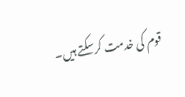قوم کی خدمت کرسکتے ہیں۔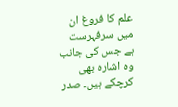علم کا فروغ ان میں سرفہرست ہے جس کی جانب وہ اشارہ بھی کرچکے ہیں۔ صدر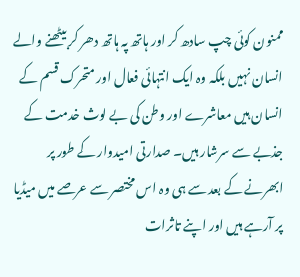ممنون کوئی چپ سادھ کر اور ہاتھ پہ ہاتھ دھر کر بیٹھنے والے انسان نہیں بلکہ وہ ایک انتہائی فعال اور متحرک قسم کے انسان ہیں معاشرے اور وطن کی بے لوث خدمت کے جذبے سے سرشار ہیں۔ صدارتی امیدوار کے طور پر ابھرنے کے بعد سے ہی وہ اس مختصر سے عرصے میں میڈیا پر آرہے ہیں اور اپنے تاثرات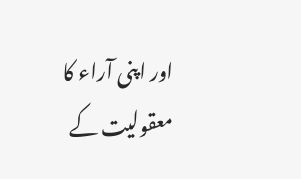اور اپنی آراء کا معقولیت کے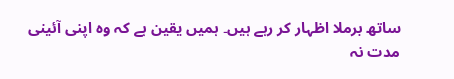ساتھ برملا اظہار کر رہے ہیں۔ ہمیں یقین ہے کہ وہ اپنی آئینی مدت نہ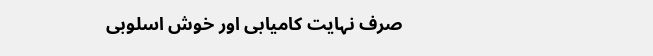صرف نہایت کامیابی اور خوش اسلوبی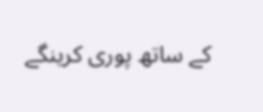کے ساتھ پوری کرینگے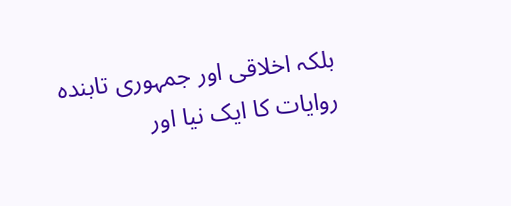بلکہ اخلاقی اور جمہوری تابندہ روایات کا ایک نیا اور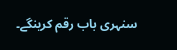سنہری باب رقم کرینگے۔